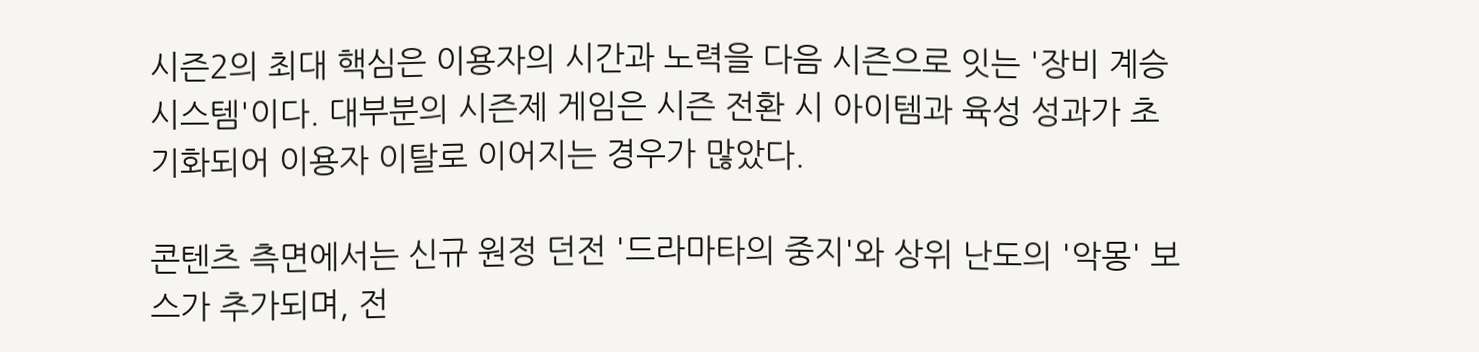시즌2의 최대 핵심은 이용자의 시간과 노력을 다음 시즌으로 잇는 '장비 계승 시스템'이다. 대부분의 시즌제 게임은 시즌 전환 시 아이템과 육성 성과가 초기화되어 이용자 이탈로 이어지는 경우가 많았다.

콘텐츠 측면에서는 신규 원정 던전 '드라마타의 중지'와 상위 난도의 '악몽' 보스가 추가되며, 전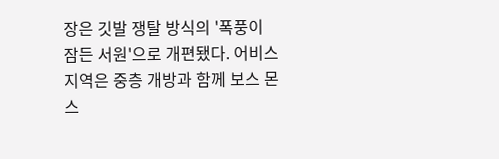장은 깃발 쟁탈 방식의 '폭풍이 잠든 서원'으로 개편됐다. 어비스 지역은 중층 개방과 함께 보스 몬스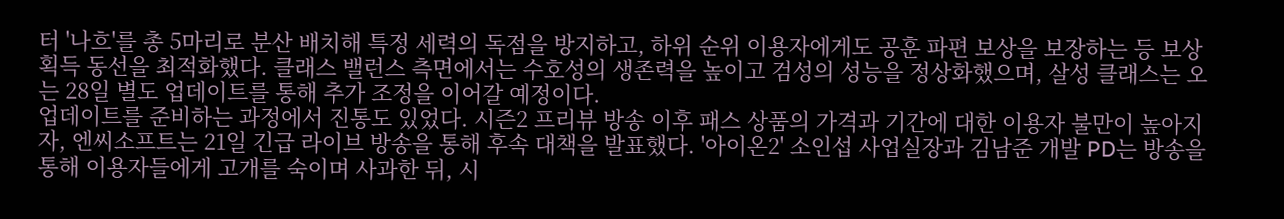터 '나흐'를 총 5마리로 분산 배치해 특정 세력의 독점을 방지하고, 하위 순위 이용자에게도 공훈 파편 보상을 보장하는 등 보상 획득 동선을 최적화했다. 클래스 밸런스 측면에서는 수호성의 생존력을 높이고 검성의 성능을 정상화했으며, 살성 클래스는 오는 28일 별도 업데이트를 통해 추가 조정을 이어갈 예정이다.
업데이트를 준비하는 과정에서 진통도 있었다. 시즌2 프리뷰 방송 이후 패스 상품의 가격과 기간에 대한 이용자 불만이 높아지자, 엔씨소프트는 21일 긴급 라이브 방송을 통해 후속 대책을 발표했다. '아이온2' 소인섭 사업실장과 김남준 개발 PD는 방송을 통해 이용자들에게 고개를 숙이며 사과한 뒤, 시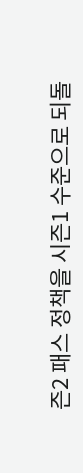즌2 패스 정책을 시즌1 수준으로 되돌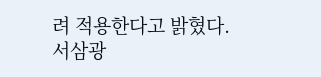려 적용한다고 밝혔다.
서삼광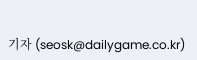기자 (seosk@dailygame.co.kr)